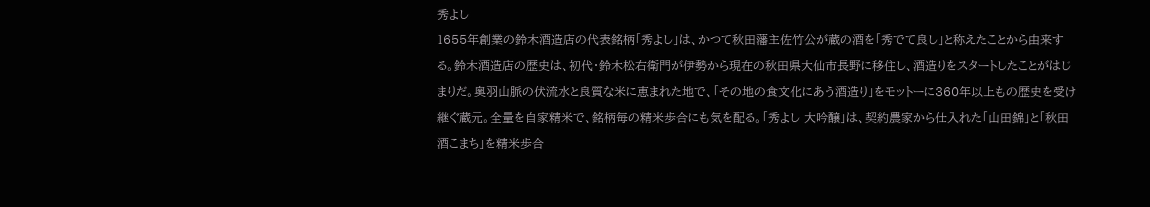秀よし
1655年創業の鈴木酒造店の代表銘柄「秀よし」は、かつて秋田藩主佐竹公が蔵の酒を「秀でて良し」と称えたことから由来する。鈴木酒造店の歴史は、初代・鈴木松右衛門が伊勢から現在の秋田県大仙市長野に移住し、酒造りをスタートしたことがはじまりだ。奥羽山脈の伏流水と良質な米に恵まれた地で、「その地の食文化にあう酒造り」をモットーに360年以上もの歴史を受け継ぐ蔵元。全量を自家精米で、銘柄毎の精米歩合にも気を配る。「秀よし 大吟醸」は、契約農家から仕入れた「山田錦」と「秋田酒こまち」を精米歩合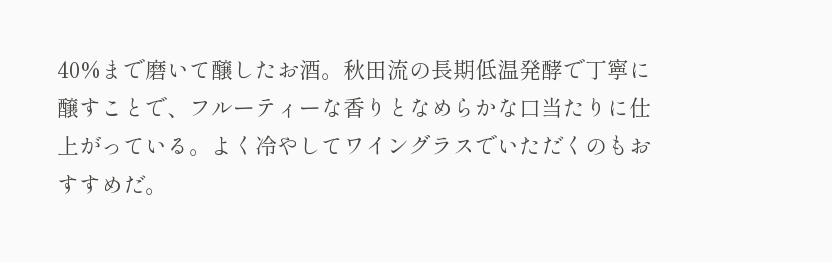40%まで磨いて醸したお酒。秋田流の長期低温発酵で丁寧に醸すことで、フルーティーな香りとなめらかな口当たりに仕上がっている。よく冷やしてワイングラスでいただくのもおすすめだ。